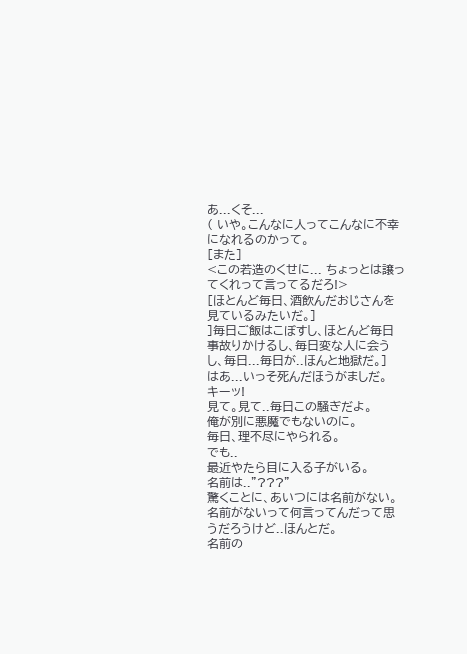あ...くそ...
( いや。こんなに人ってこんなに不幸になれるのかって。
[また]
<この若造のくせに... ちょっとは譲ってくれって言ってるだろ!>
[ほとんど毎日、酒飲んだおじさんを見ているみたいだ。]
]毎日ご飯はこぼすし、ほとんど毎日事故りかけるし、毎日変な人に会うし、毎日...毎日が..ほんと地獄だ。]
はあ...いっそ死んだほうがましだ。
キーッ!
見て。見て..毎日この騒ぎだよ。
俺が別に悪魔でもないのに。
毎日、理不尽にやられる。
でも..
最近やたら目に入る子がいる。
名前は.."???"
驚くことに、あいつには名前がない。
名前がないって何言ってんだって思うだろうけど..ほんとだ。
名前の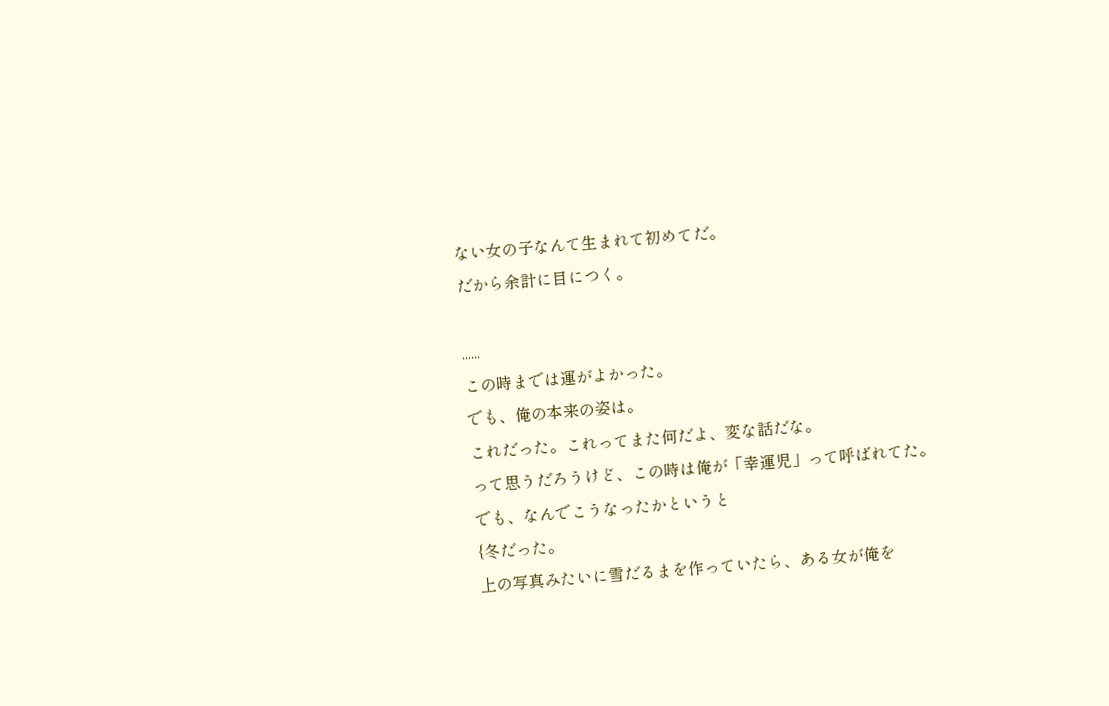ない女の子なんて生まれて初めてだ。
だから余計に目につく。

......
この時までは運がよかった。
でも、俺の本来の姿は。
これだった。これってまた何だよ、変な話だな。
って思うだろうけど、この時は俺が「幸運児」って呼ばれてた。
でも、なんでこうなったかというと
{冬だった。
上の写真みたいに雪だるまを作っていたら、ある女が俺を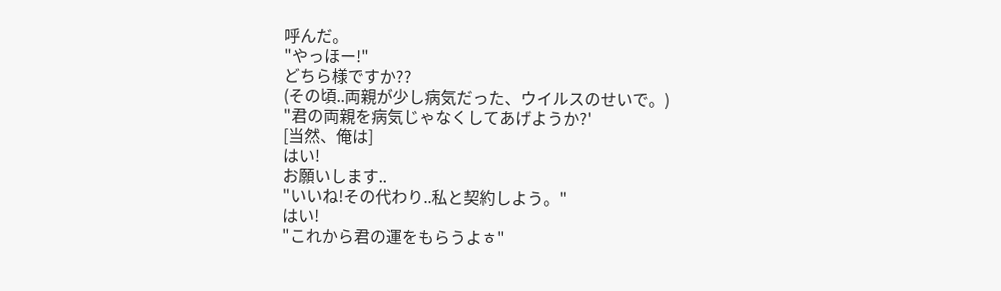呼んだ。
"やっほー!"
どちら様ですか??
(その頃..両親が少し病気だった、ウイルスのせいで。)
"君の両親を病気じゃなくしてあげようか?'
[当然、俺は]
はい!
お願いします..
"いいね!その代わり..私と契約しよう。"
はい!
"これから君の運をもらうよㅎ"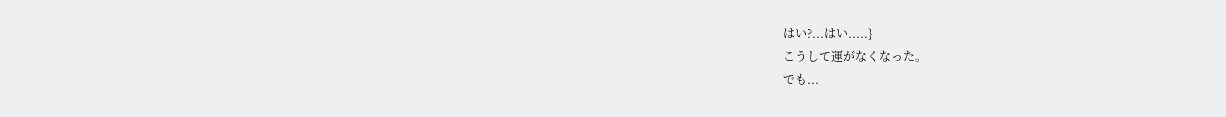はい?...はい.....}
こうして運がなくなった。
でも...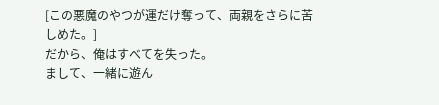[この悪魔のやつが運だけ奪って、両親をさらに苦しめた。]
だから、俺はすべてを失った。
まして、一緒に遊ん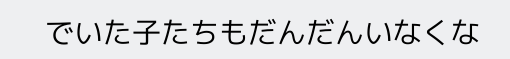でいた子たちもだんだんいなくな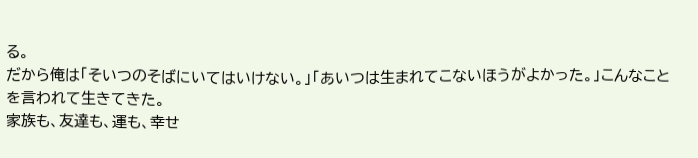る。
だから俺は「そいつのそばにいてはいけない。」「あいつは生まれてこないほうがよかった。」こんなことを言われて生きてきた。
家族も、友達も、運も、幸せ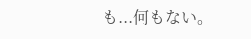も...何もない。